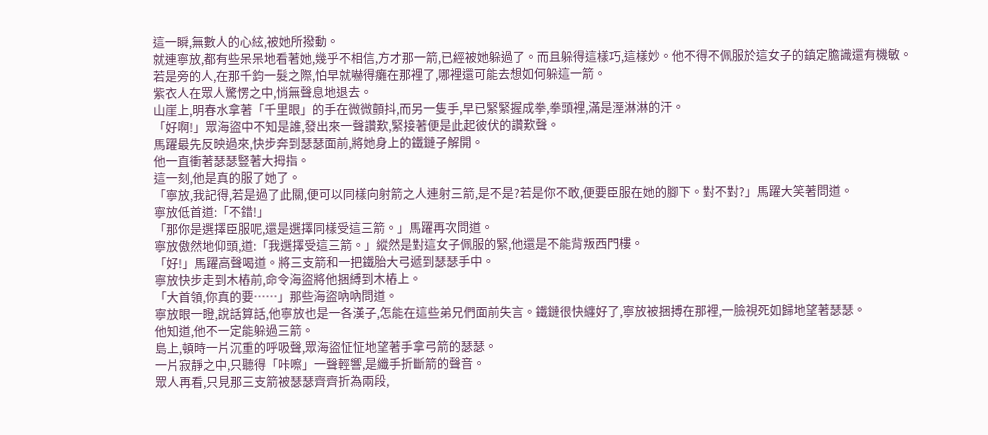這一瞬,無數人的心絃,被她所撥動。
就連寧放,都有些呆呆地看著她,幾乎不相信,方才那一箭,已經被她躲過了。而且躲得這樣巧,這樣妙。他不得不佩服於這女子的鎮定膽識還有機敏。
若是旁的人,在那千鈞一髮之際,怕早就嚇得癱在那裡了,哪裡還可能去想如何躲這一箭。
紫衣人在眾人驚愣之中,悄無聲息地退去。
山崖上,明春水拿著「千里眼」的手在微微顫抖,而另一隻手,早已緊緊握成拳,拳頭裡,滿是溼淋淋的汗。
「好啊!」眾海盜中不知是誰,發出來一聲讚歎,緊接著便是此起彼伏的讚歎聲。
馬躍最先反映過來,快步奔到瑟瑟面前,將她身上的鐵鏈子解開。
他一直衝著瑟瑟豎著大拇指。
這一刻,他是真的服了她了。
「寧放,我記得,若是過了此關,便可以同樣向射箭之人連射三箭,是不是?若是你不敢,便要臣服在她的腳下。對不對?」馬躍大笑著問道。
寧放低首道:「不錯!」
「那你是選擇臣服呢,還是選擇同樣受這三箭。」馬躍再次問道。
寧放傲然地仰頭,道:「我選擇受這三箭。」縱然是對這女子佩服的緊,他還是不能背叛西門樓。
「好!」馬躍高聲喝道。將三支箭和一把鐵胎大弓遞到瑟瑟手中。
寧放快步走到木樁前,命令海盜將他捆縛到木樁上。
「大首領,你真的要……」那些海盜吶吶問道。
寧放眼一瞪,說話算話,他寧放也是一各漢子,怎能在這些弟兄們面前失言。鐵鏈很快纏好了,寧放被捆搏在那裡,一臉視死如歸地望著瑟瑟。
他知道,他不一定能躲過三箭。
島上,頓時一片沉重的呼吸聲,眾海盜怔怔地望著手拿弓箭的瑟瑟。
一片寂靜之中,只聽得「咔嚓」一聲輕響,是纖手折斷箭的聲音。
眾人再看,只見那三支箭被瑟瑟齊齊折為兩段,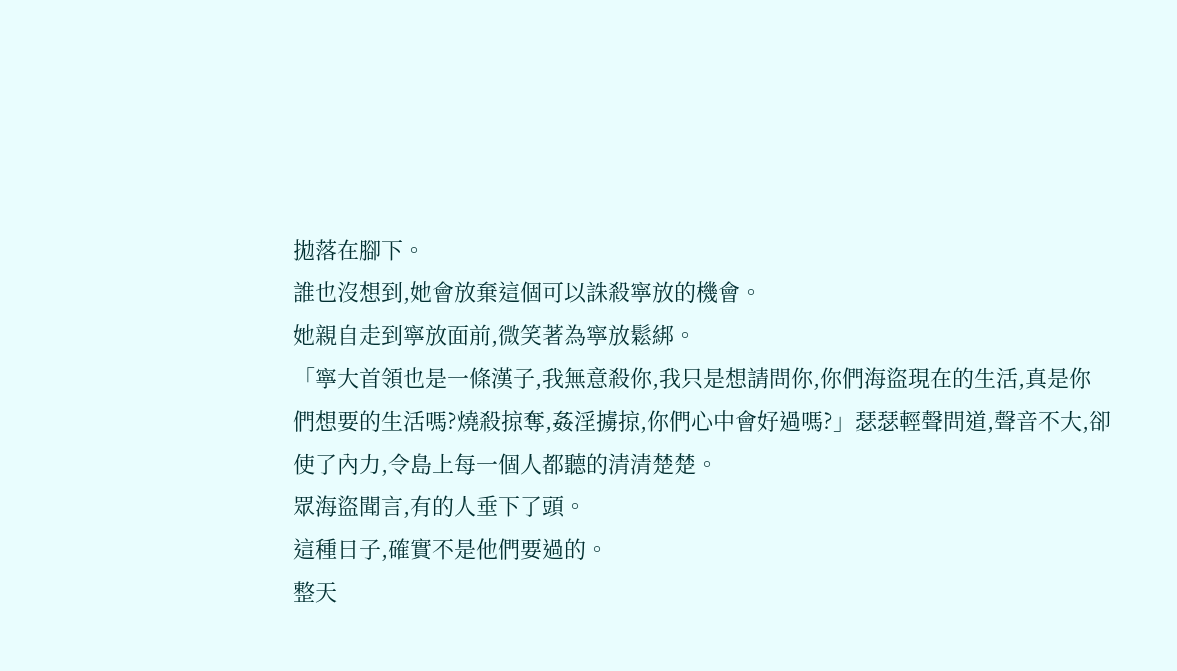拋落在腳下。
誰也沒想到,她會放棄這個可以誅殺寧放的機會。
她親自走到寧放面前,微笑著為寧放鬆綁。
「寧大首領也是一條漢子,我無意殺你,我只是想請問你,你們海盜現在的生活,真是你們想要的生活嗎?燒殺掠奪,姦淫擄掠,你們心中會好過嗎?」瑟瑟輕聲問道,聲音不大,卻使了內力,令島上每一個人都聽的清清楚楚。
眾海盜聞言,有的人垂下了頭。
這種日子,確實不是他們要過的。
整天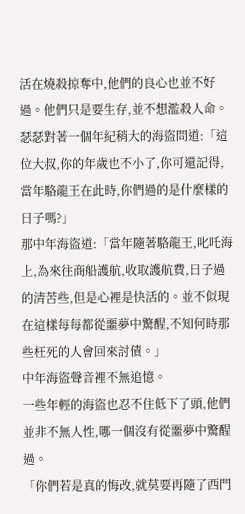活在燒殺掠奪中,他們的良心也並不好過。他們只是要生存,並不想濫殺人命。
瑟瑟對著一個年紀稍大的海盜問道:「這位大叔,你的年歲也不小了,你可還記得,當年駱龍王在此時,你們過的是什麼樣的日子嗎?」
那中年海盜道:「當年隨著駱龍王,叱吒海上,為來往商船護航,收取護航費,日子過的清苦些,但是心裡是快活的。並不似現在這樣每每都從噩夢中驚醒,不知何時那些枉死的人會回來討債。」
中年海盜聲音裡不無追憶。
一些年輕的海盜也忍不住低下了頭,他們並非不無人性,哪一個沒有從噩夢中驚醒過。
「你們若是真的悔改,就莫要再隨了西門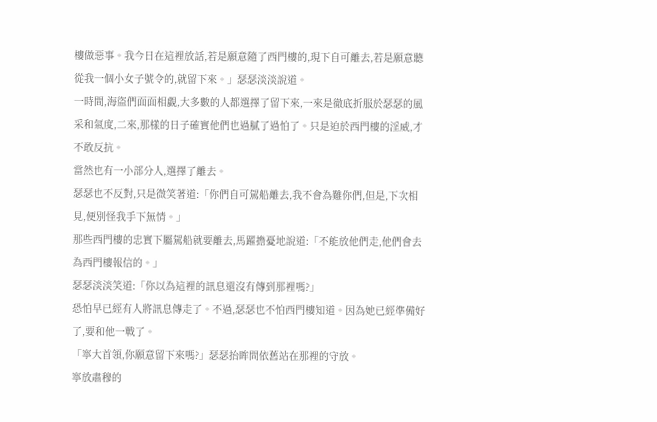樓做惡事。我今日在這裡放話,若是願意隨了西門樓的,現下自可離去,若是願意聽從我一個小女子號令的,就留下來。」瑟瑟淡淡說道。
一時間,海盜們面面相覷,大多數的人都選擇了留下來,一來是徹底折服於瑟瑟的風采和氣度,二來,那樣的日子確實他們也過膩了過怕了。只是迫於西門樓的淫威,才不敢反抗。
當然也有一小部分人,選擇了離去。
瑟瑟也不反對,只是微笑著道:「你們自可駕船離去,我不會為難你們,但是,下次相見,便別怪我手下無情。」
那些西門樓的忠實下屬駕船就要離去,馬躍擔憂地說道:「不能放他們走,他們會去為西門樓報信的。」
瑟瑟淡淡笑道:「你以為這裡的訊息還沒有傳到那裡嗎?」
恐怕早已經有人將訊息傳走了。不過,瑟瑟也不怕西門樓知道。因為她已經準備好了,要和他一戰了。
「寧大首領,你願意留下來嗎?」瑟瑟抬眸問依舊站在那裡的守放。
寧放肅穆的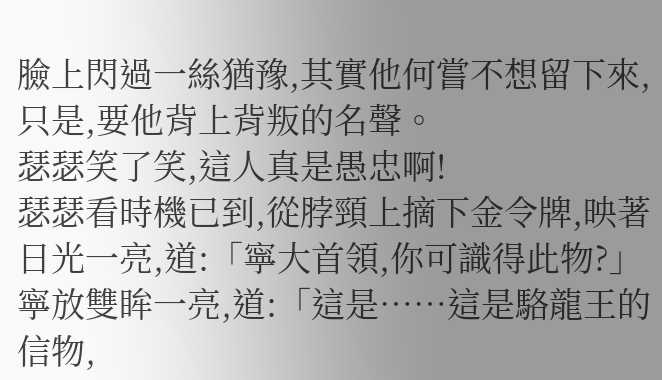臉上閃過一絲猶豫,其實他何嘗不想留下來,只是,要他背上背叛的名聲。
瑟瑟笑了笑,這人真是愚忠啊!
瑟瑟看時機已到,從脖頸上摘下金令牌,映著日光一亮,道:「寧大首領,你可識得此物?」
寧放雙眸一亮,道:「這是……這是駱龍王的信物,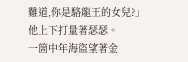難道,你是駱龍王的女兒?」他上下打量著瑟瑟。
一箇中年海盜望著金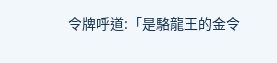令牌呼道:「是駱龍王的金令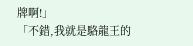牌啊!」
「不錯,我就是駱龍王的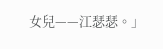女兒——江瑟瑟。」